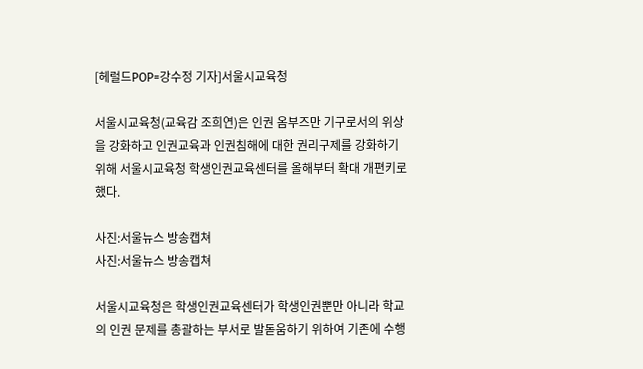[헤럴드POP=강수정 기자]서울시교육청

서울시교육청(교육감 조희연)은 인권 옴부즈만 기구로서의 위상을 강화하고 인권교육과 인권침해에 대한 권리구제를 강화하기 위해 서울시교육청 학생인권교육센터를 올해부터 확대 개편키로 했다.

사진:서울뉴스 방송캡쳐
사진:서울뉴스 방송캡쳐

서울시교육청은 학생인권교육센터가 학생인권뿐만 아니라 학교의 인권 문제를 총괄하는 부서로 발돋움하기 위하여 기존에 수행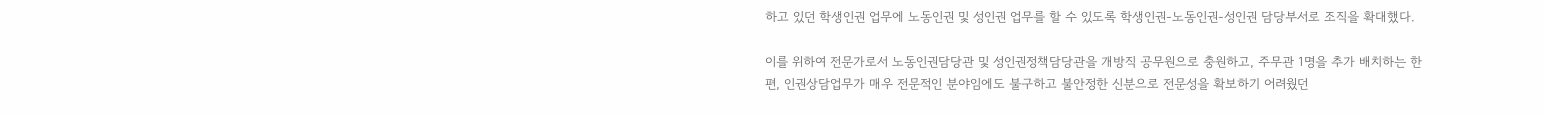하고 있던 학생인권 업무에 노동인권 및 성인권 업무를 할 수 있도록 학생인권-노동인권-성인권 담당부서로 조직을 확대했다.

이를 위하여 전문가로서 노동인권담당관 및 성인권정책담당관을 개방직 공무원으로 충원하고, 주무관 1명을 추가 배치하는 한편, 인권상담업무가 매우 전문적인 분야임에도 불구하고 불안정한 신분으로 전문성을 확보하기 어려웠던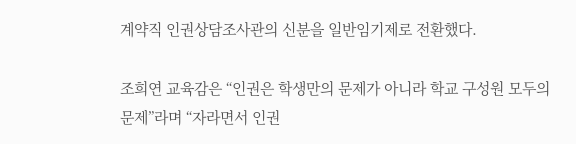계약직 인권상담조사관의 신분을 일반임기제로 전환했다.

조희연 교육감은 “인권은 학생만의 문제가 아니라 학교 구성원 모두의 문제”라며 “자라면서 인권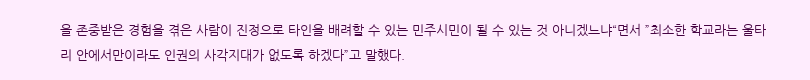을 존중받은 경험을 겪은 사람이 진정으로 타인을 배려할 수 있는 민주시민이 될 수 있는 것 아니겠느냐“면서 ”최소한 학교라는 울타리 안에서만이라도 인권의 사각지대가 없도록 하겠다”고 말했다.